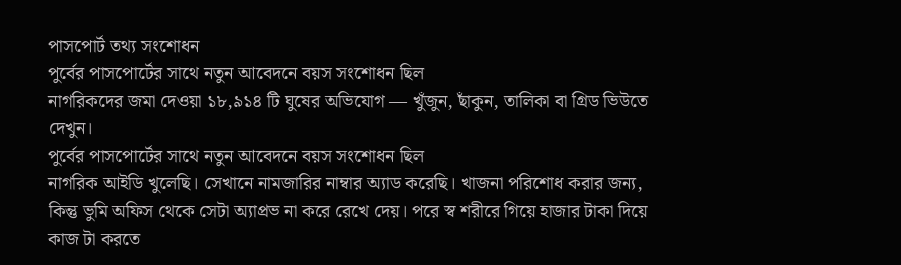পাসপোর্ট তথ্য সংশোধন
পুর্বের পাসপোর্টের সাথে নতুন আবেদনে বয়স সংশোধন ছিল
নাগরিকদের জমা দেওয়া ১৮,৯১৪ টি ঘুষের অভিযোগ — খুঁজুন, ছাঁকুন, তালিকা বা গ্রিড ভিউতে দেখুন।
পুর্বের পাসপোর্টের সাথে নতুন আবেদনে বয়স সংশোধন ছিল
নাগরিক আইডি খুলেছি। সেখানে নামজারির নাম্বার অ্যাড করেছি। খাজনা পরিশোধ করার জন্য, কিন্তু ভুমি অফিস থেকে সেটা অ্যাপ্রভ না করে রেখে দেয়। পরে স্ব শরীরে গিয়ে হাজার টাকা দিয়ে কাজ টা করতে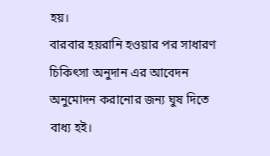হয়।
বারবার হয়রানি হওয়ার পর সাধারণ চিকিৎসা অনুদান এর আবেদন অনুমোদন করানোর জন্য ঘুষ দিতে বাধ্য হই।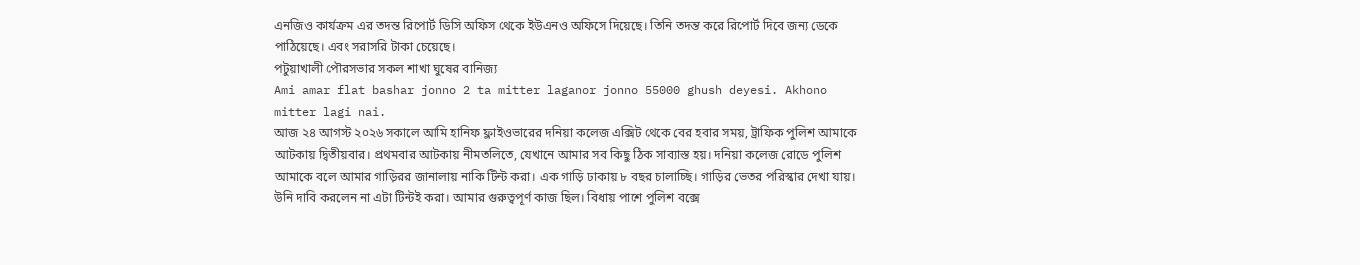এনজিও কার্যক্রম এর তদন্ত রিপোর্ট ডিসি অফিস থেকে ইউএনও অফিসে দিয়েছে। তিনি তদন্ত করে রিপোর্ট দিবে জন্য ডেকে পাঠিয়েছে। এবং সরাসরি টাকা চেয়েছে।
পটুয়াখালী পৌরসভার সকল শাখা ঘুষের বানিজ্য
Ami amar flat bashar jonno 2 ta mitter laganor jonno 55000 ghush deyesi. Akhono mitter lagi nai.
আজ ২৪ আগস্ট ২০২৬ সকালে আমি হানিফ ফ্লাইওভারের দনিয়া কলেজ এক্সিট থেকে বের হবার সময়, ট্রাফিক পুলিশ আমাকে আটকায় দ্বিতীয়বার। প্রথমবার আটকায় নীমতলিতে, যেখানে আমার সব কিছু ঠিক সাব্যাস্ত হয়। দনিয়া কলেজ রোডে পুলিশ আমাকে বলে আমার গাড়িরর জানালায় নাকি টিন্ট করা। এক গাড়ি ঢাকায় ৮ বছর চালাচ্ছি। গাড়ির ভেতর পরিস্কার দেখা যায়। উনি দাবি করলেন না এটা টিন্টই করা। আমার গুরুত্বপূর্ণ কাজ ছিল। বিধায় পাশে পুলিশ বক্সে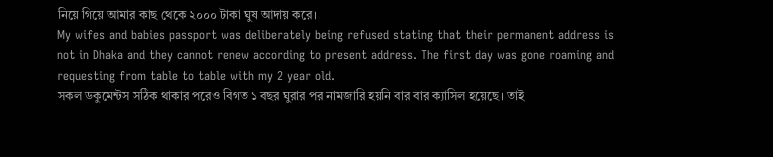নিয়ে গিয়ে আমার কাছ থেকে ২০০০ টাকা ঘুষ আদায় করে।
My wifes and babies passport was deliberately being refused stating that their permanent address is not in Dhaka and they cannot renew according to present address. The first day was gone roaming and requesting from table to table with my 2 year old.
সকল ডকুমেন্টস সঠিক থাকার পরেও বিগত ১ বছর ঘুরার পর নামজারি হয়নি বার বার ক্যাসিল হয়েছে। তাই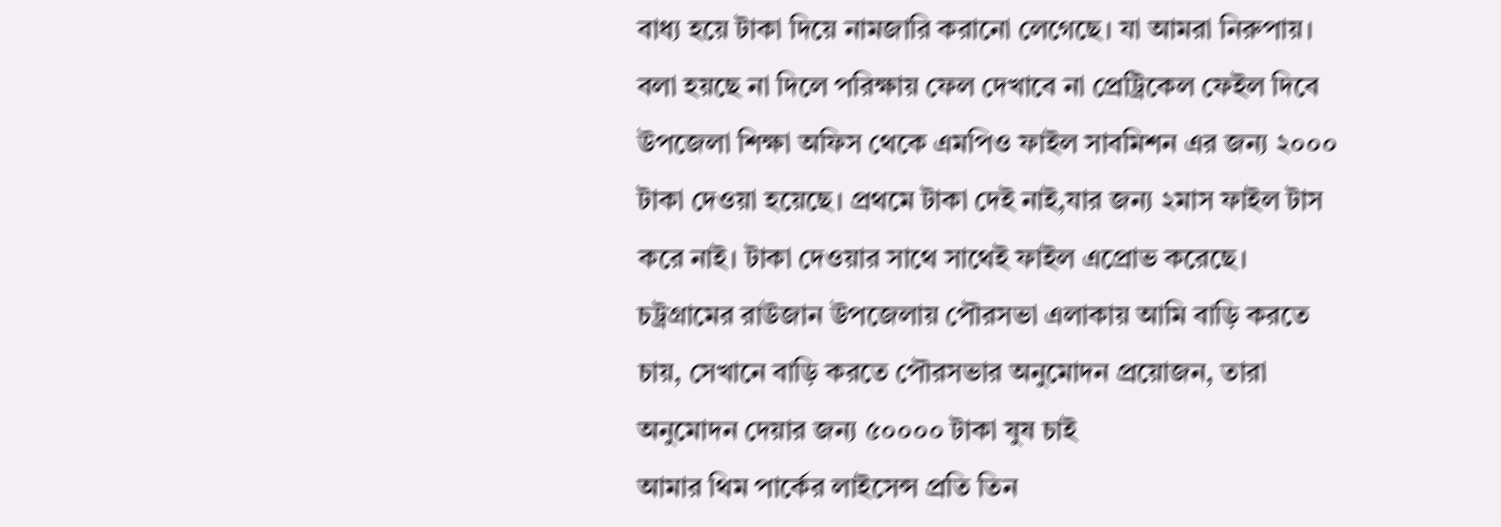বাধ্য হয়ে টাকা দিয়ে নামজারি করানো লেগেছে। যা আমরা নিরুপায়।
বলা হয়ছে না দিলে পরিক্ষায় ফেল দেখাবে না প্রেট্রিকেল ফেইল দিবে
উপজেলা শিক্ষা অফিস থেকে এমপিও ফাইল সাবমিশন এর জন্য ২০০০ টাকা দেওয়া হয়েছে। প্রথমে টাকা দেই নাই,যার জন্য ২মাস ফাইল টাস করে নাই। টাকা দেওয়ার সাথে সাথেই ফাইল এপ্রোভ করেছে।
চট্রগ্রামের রাউজান উপজেলায় পৌরসভা এলাকায় আমি বাড়ি করতে চায়, সেখানে বাড়ি করতে পৌরসভার অনুমোদন প্রয়োজন, তারা অনুমোদন দেয়ার জন্য ৫০০০০ টাকা ষুষ চাই
আমার থিম পার্কের লাইসেন্স প্রতি তিন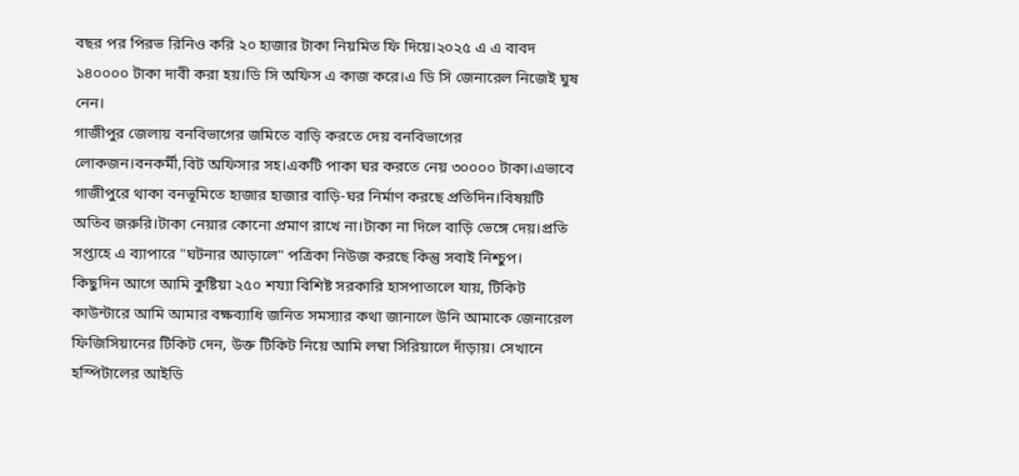বছর পর পিরভ রিনিও করি ২০ হাজার টাকা নিয়মিত ফি দিয়ে।২০২৫ এ এ বাবদ ১৪০০০০ টাকা দাবী করা হয়।ডি সি অফিস এ কাজ করে।এ ডি সি জেনারেল নিজেই ঘুষ নেন।
গাজীপুর জেলায় বনবিভাগের জমিতে বাড়ি করতে দেয় বনবিভাগের লোকজন।বনকর্মী,বিট অফিসার সহ।একটি পাকা ঘর করতে নেয় ৩০০০০ টাকা।এভাবে গাজীপুরে থাকা বনভূমিতে হাজার হাজার বাড়ি-ঘর নির্মাণ করছে প্রতিদিন।বিষয়টি অতিব জরুরি।টাকা নেয়ার কোনো প্রমাণ রাখে না।টাকা না দিলে বাড়ি ভেঙ্গে দেয়।প্রতি সপ্তাহে এ ব্যাপারে "ঘটনার আড়ালে" পত্রিকা নিউজ করছে কিন্তু সবাই নিশ্চুপ।
কিছুদিন আগে আমি কুষ্টিয়া ২৫০ শয্যা বিশিষ্ট সরকারি হাসপাতালে যায়, টিকিট কাউন্টারে আমি আমার বক্ষব্যাধি জনিত সমস্যার কথা জানালে উনি আমাকে জেনারেল ফিজিসিয়ানের টিকিট দেন, উক্ত টিকিট নিয়ে আমি লম্বা সিরিয়ালে দাঁড়ায়। সেখানে হস্পিটালের আইডি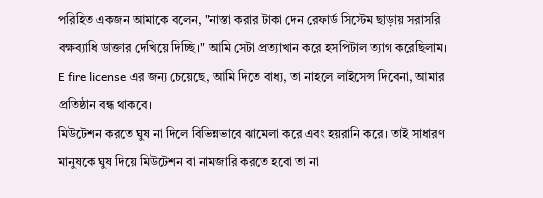পরিহিত একজন আমাকে বলেন, "নাস্তা করার টাকা দেন রেফার্ড সিস্টেম ছাড়ায় সরাসরি বক্ষব্যাধি ডাক্তার দেখিয়ে দিচ্ছি।" আমি সেটা প্রত্যাখান করে হসপিটাল ত্যাগ করেছিলাম।
E fire license এর জন্য চেয়েছে, আমি দিতে বাধ্য, তা নাহলে লাইসেন্স দিবেনা, আমার প্রতিষ্ঠান বন্ধ থাকবে।
মিউটেশন করতে ঘুষ না দিলে বিভিন্নভাবে ঝামেলা করে এবং হয়রানি করে। তাই সাধারণ মানুষকে ঘুষ দিয়ে মিউটেশন বা নামজারি করতে হবো তা না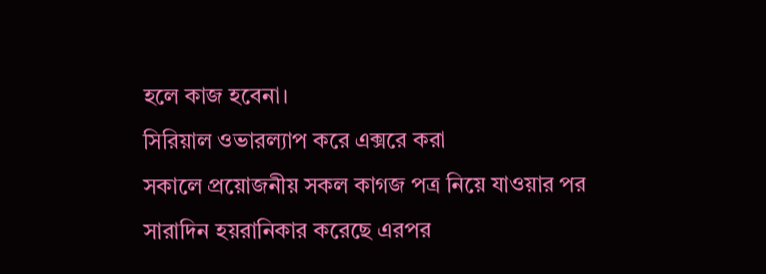হলে কাজ হবেনা।
সিরিয়াল ওভারল্যাপ করে এক্সরে করা
সকালে প্রয়োজনীয় সকল কাগজ পত্র নিয়ে যাওয়ার পর সারাদিন হয়রানিকার করেছে এরপর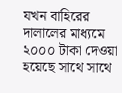যখন বাহিরের দালালের মাধ্যমে ২০০০ টাকা দেওয়া হয়েছে সাথে সাথে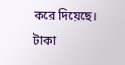করে দিয়েছে।
টাকা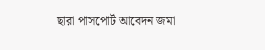ছারা পাসপোর্ট আবেদন জমা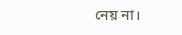নেয় না।